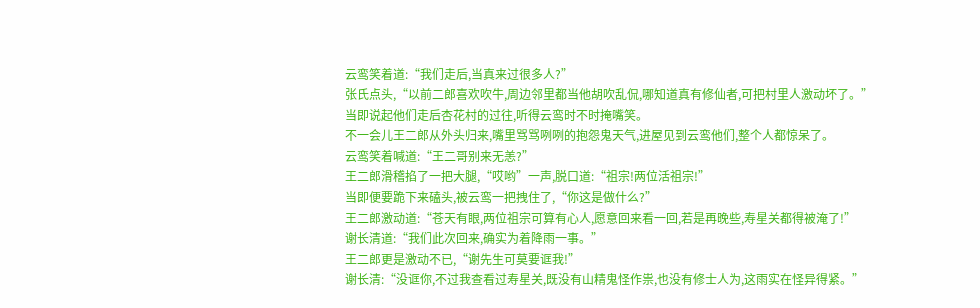云鸾笑着道:“我们走后,当真来过很多人?”
张氏点头,“以前二郎喜欢吹牛,周边邻里都当他胡吹乱侃,哪知道真有修仙者,可把村里人激动坏了。”
当即说起他们走后杏花村的过往,听得云鸾时不时掩嘴笑。
不一会儿王二郎从外头归来,嘴里骂骂咧咧的抱怨鬼天气,进屋见到云鸾他们,整个人都惊呆了。
云鸾笑着喊道:“王二哥别来无恙?”
王二郎滑稽掐了一把大腿,“哎哟”一声,脱口道:“祖宗!两位活祖宗!”
当即便要跪下来磕头,被云鸾一把拽住了,“你这是做什么?”
王二郎激动道:“苍天有眼,两位祖宗可算有心人,愿意回来看一回,若是再晚些,寿星关都得被淹了!”
谢长清道:“我们此次回来,确实为着降雨一事。”
王二郎更是激动不已,“谢先生可莫要诓我!”
谢长清:“没诓你,不过我查看过寿星关,既没有山精鬼怪作祟,也没有修士人为,这雨实在怪异得紧。”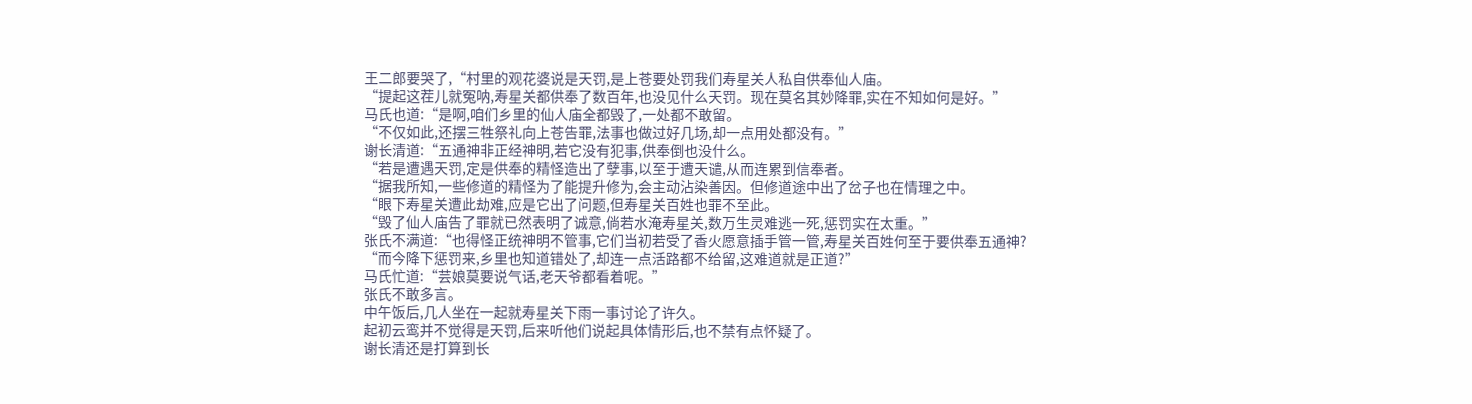王二郎要哭了,“村里的观花婆说是天罚,是上苍要处罚我们寿星关人私自供奉仙人庙。
“提起这茬儿就冤呐,寿星关都供奉了数百年,也没见什么天罚。现在莫名其妙降罪,实在不知如何是好。”
马氏也道:“是啊,咱们乡里的仙人庙全都毁了,一处都不敢留。
“不仅如此,还摆三牲祭礼向上苍告罪,法事也做过好几场,却一点用处都没有。”
谢长清道:“五通神非正经神明,若它没有犯事,供奉倒也没什么。
“若是遭遇天罚,定是供奉的精怪造出了孽事,以至于遭天谴,从而连累到信奉者。
“据我所知,一些修道的精怪为了能提升修为,会主动沾染善因。但修道途中出了岔子也在情理之中。
“眼下寿星关遭此劫难,应是它出了问题,但寿星关百姓也罪不至此。
“毁了仙人庙告了罪就已然表明了诚意,倘若水淹寿星关,数万生灵难逃一死,惩罚实在太重。”
张氏不满道:“也得怪正统神明不管事,它们当初若受了香火愿意插手管一管,寿星关百姓何至于要供奉五通神?
“而今降下惩罚来,乡里也知道错处了,却连一点活路都不给留,这难道就是正道?”
马氏忙道:“芸娘莫要说气话,老天爷都看着呢。”
张氏不敢多言。
中午饭后,几人坐在一起就寿星关下雨一事讨论了许久。
起初云鸾并不觉得是天罚,后来听他们说起具体情形后,也不禁有点怀疑了。
谢长清还是打算到长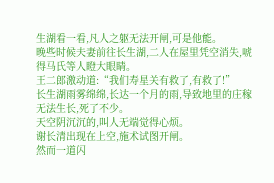生湖看一看,凡人之躯无法开闸,可是他能。
晚些时候夫妻前往长生湖,二人在屋里凭空消失,唬得马氏等人瞪大眼睛。
王二郎激动道:“我们寿星关有救了,有救了!”
长生湖雨雾绵绵,长达一个月的雨,导致地里的庄稼无法生长,死了不少。
天空阴沉沉的,叫人无端觉得心烦。
谢长清出现在上空,施术试图开闸。
然而一道闪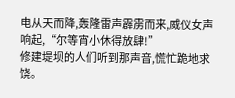电从天而降,轰隆雷声霹雳而来,威仪女声响起,“尔等宵小休得放肆!”
修建堤坝的人们听到那声音,慌忙跪地求饶。